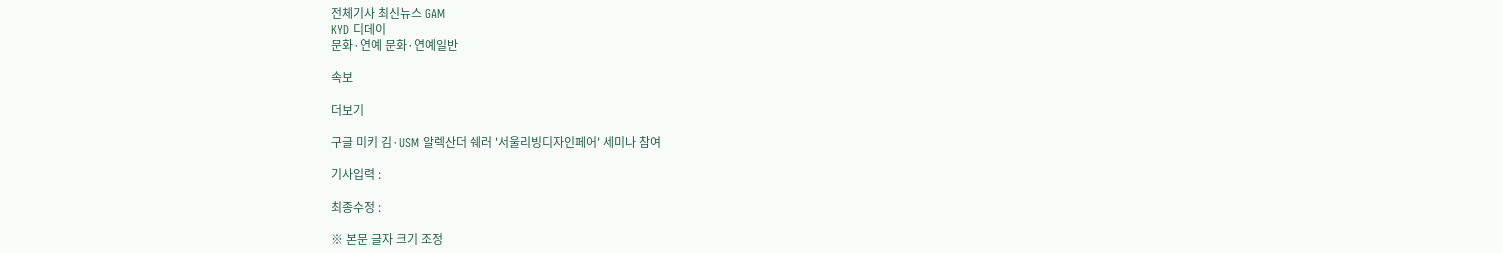전체기사 최신뉴스 GAM
KYD 디데이
문화·연예 문화·연예일반

속보

더보기

구글 미키 김·USM 알렉산더 쉐러 '서울리빙디자인페어' 세미나 참여

기사입력 :

최종수정 :

※ 본문 글자 크기 조정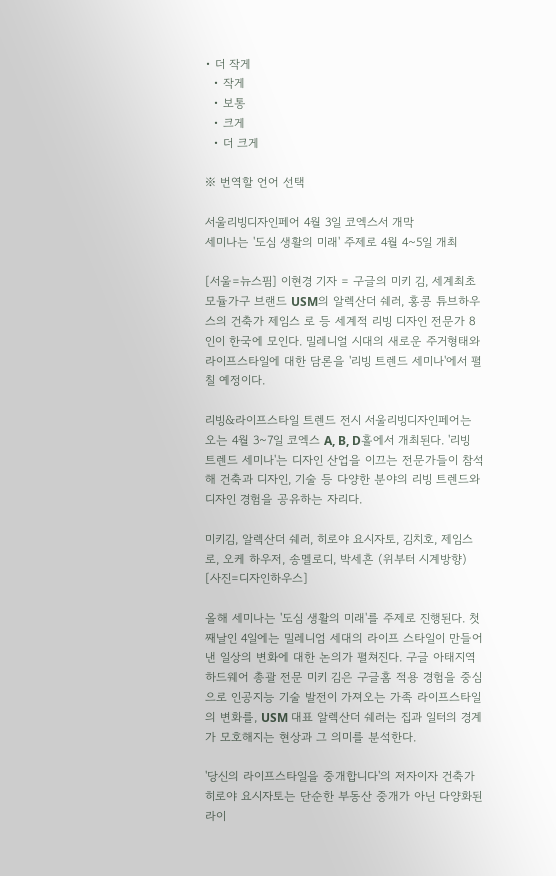• 더 작게
  • 작게
  • 보통
  • 크게
  • 더 크게

※ 번역할 언어 선택

서울리빙디자인페어 4월 3일 코엑스서 개막
세미나는 '도심 생활의 미래' 주제로 4월 4~5일 개최

[서울=뉴스핌] 이현경 기자 = 구글의 미키 김, 세계최초 모듈가구 브랜드 USM의 알렉산더 쉐러, 홍콩 튜브하우스의 건축가 제임스 로 등 세계적 리빙 디자인 전문가 8인이 한국에 모인다. 밀레니얼 시대의 새로운 주거형태와 라이프스타일에 대한 담론을 '리빙 트렌드 세미나'에서 펼칠 예정이다.

리빙&라이프스타일 트렌드 전시 서울리빙디자인페어는 오는 4월 3~7일 코엑스 A, B, D홀에서 개최된다. '리빙 트렌드 세미나'는 디자인 산업을 이끄는 전문가들이 참석해 건축과 디자인, 기술 등 다양한 분야의 리빙 트렌드와 디자인 경험을 공유하는 자리다.

미키김, 알렉산더 쉐러, 히로야 요시자토, 김치호, 제임스 로, 오케 하우저, 송멜로디, 박세흔 (위부터 시계방향) [사진=디자인하우스]

올해 세미나는 '도심 생활의 미래'를 주제로 진행된다. 첫째날인 4일에는 밀레니엄 세대의 라이프 스타일이 만들어 낸 일상의 변화에 대한 논의가 펼쳐진다. 구글 아태지역 하드웨어 총괄 전문 미키 김은 구글홈 적용 경험을 중심으로 인공지능 기술 발전이 가져오는 가족 라이프스타일의 변화를, USM 대표 알렉산더 쉐러는 집과 일터의 경계가 모호해지는 현상과 그 의미를 분석한다.

'당신의 라이프스타일을 중개합니다'의 저자이자 건축가 히로야 요시자토는 단순한 부동산 중개가 아닌 다양화된 라이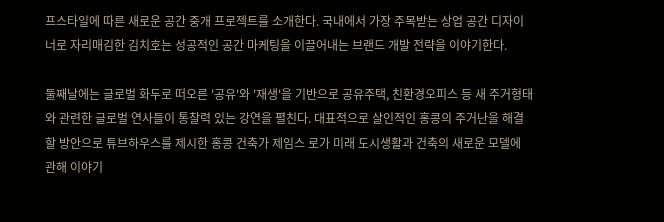프스타일에 따른 새로운 공간 중개 프로젝트를 소개한다. 국내에서 가장 주목받는 상업 공간 디자이너로 자리매김한 김치호는 성공적인 공간 마케팅을 이끌어내는 브랜드 개발 전략을 이야기한다.

둘째날에는 글로벌 화두로 떠오른 '공유'와 '재생'을 기반으로 공유주택, 친환경오피스 등 새 주거형태와 관련한 글로벌 연사들이 통찰력 있는 강연을 펼친다. 대표적으로 살인적인 홍콩의 주거난을 해결할 방안으로 튜브하우스를 제시한 홍콩 건축가 제임스 로가 미래 도시생활과 건축의 새로운 모델에 관해 이야기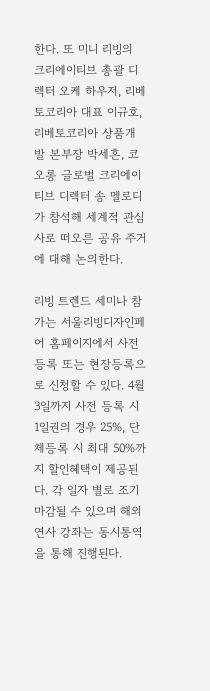한다. 또 미니 리빙의 크리에이티브 총괄 디렉터 오케 하우저, 리베토코리아 대표 이규호, 리베토코리아 상품개발 본부장 박세흔, 코오롱 글로벌 크리에이티브 디렉터 송 멜로디가 참석해 세계적 관심사로 떠오른 공유 주거에 대해 논의한다.

리빙 트렌드 세미나 참가는 서울리빙디자인페어 홈페이지에서 사전등록 또는 현장등록으로 신청할 수 있다. 4월 3일까지 사전 등록 시 1일권의 경우 25%, 단체등록 시 최대 50%까지 할인혜택이 제공된다. 각 일자 별로 조기 마감될 수 있으며 해외 연사 강좌는 동시통역을 통해 진행된다.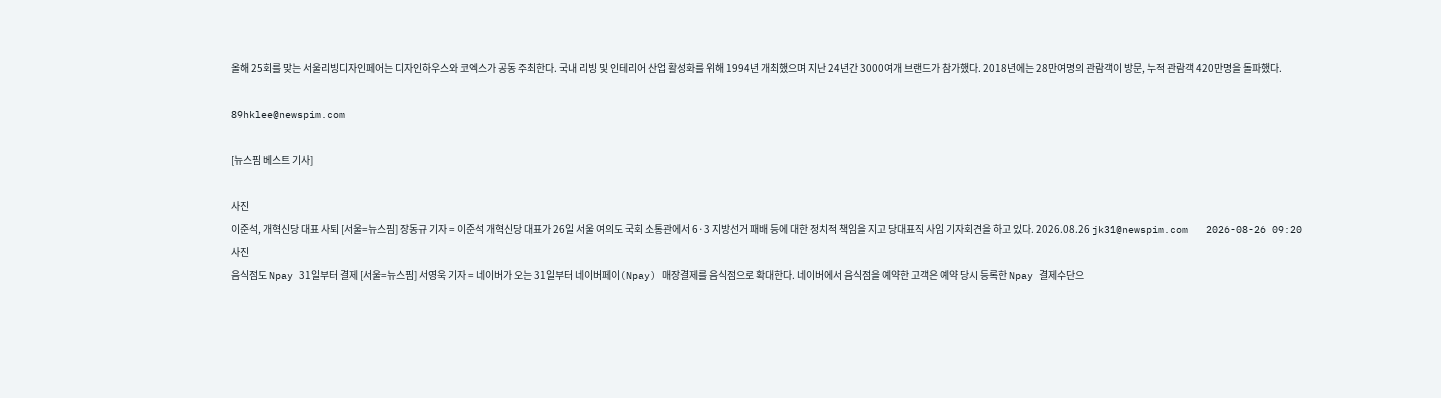올해 25회를 맞는 서울리빙디자인페어는 디자인하우스와 코엑스가 공동 주최한다. 국내 리빙 및 인테리어 산업 활성화를 위해 1994년 개최했으며 지난 24년간 3000여개 브랜드가 참가했다. 2018년에는 28만여명의 관람객이 방문, 누적 관람객 420만명을 돌파했다.

89hklee@newspim.com

[뉴스핌 베스트 기사]

사진
이준석, 개혁신당 대표 사퇴 [서울=뉴스핌] 장동규 기자 = 이준석 개혁신당 대표가 26일 서울 여의도 국회 소통관에서 6·3 지방선거 패배 등에 대한 정치적 책임을 지고 당대표직 사임 기자회견을 하고 있다. 2026.08.26 jk31@newspim.com   2026-08-26 09:20
사진
음식점도 Npay 31일부터 결제 [서울=뉴스핌] 서영욱 기자 = 네이버가 오는 31일부터 네이버페이(Npay) 매장결제를 음식점으로 확대한다. 네이버에서 음식점을 예약한 고객은 예약 당시 등록한 Npay 결제수단으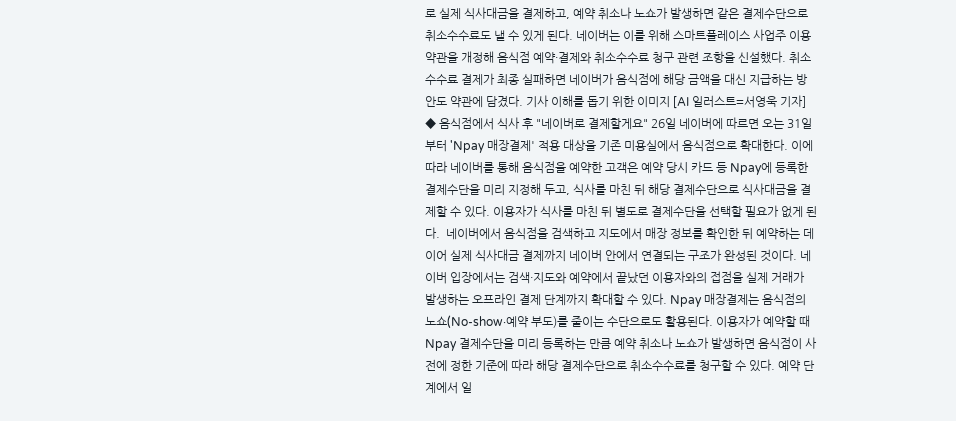로 실제 식사대금을 결제하고, 예약 취소나 노쇼가 발생하면 같은 결제수단으로 취소수수료도 낼 수 있게 된다. 네이버는 이를 위해 스마트플레이스 사업주 이용약관을 개정해 음식점 예약·결제와 취소수수료 청구 관련 조항을 신설했다. 취소수수료 결제가 최종 실패하면 네이버가 음식점에 해당 금액을 대신 지급하는 방안도 약관에 담겼다. 기사 이해를 돕기 위한 이미지 [AI 일러스트=서영욱 기자] ◆ 음식점에서 식사 후 "네이버로 결제할게요" 26일 네이버에 따르면 오는 31일부터 'Npay 매장결제' 적용 대상을 기존 미용실에서 음식점으로 확대한다. 이에 따라 네이버를 통해 음식점을 예약한 고객은 예약 당시 카드 등 Npay에 등록한 결제수단을 미리 지정해 두고, 식사를 마친 뒤 해당 결제수단으로 식사대금을 결제할 수 있다. 이용자가 식사를 마친 뒤 별도로 결제수단을 선택할 필요가 없게 된다.  네이버에서 음식점을 검색하고 지도에서 매장 정보를 확인한 뒤 예약하는 데 이어 실제 식사대금 결제까지 네이버 안에서 연결되는 구조가 완성된 것이다. 네이버 입장에서는 검색·지도와 예약에서 끝났던 이용자와의 접점을 실제 거래가 발생하는 오프라인 결제 단계까지 확대할 수 있다. Npay 매장결제는 음식점의 노쇼(No-show·예약 부도)를 줄이는 수단으로도 활용된다. 이용자가 예약할 때 Npay 결제수단을 미리 등록하는 만큼 예약 취소나 노쇼가 발생하면 음식점이 사전에 정한 기준에 따라 해당 결제수단으로 취소수수료를 청구할 수 있다. 예약 단계에서 일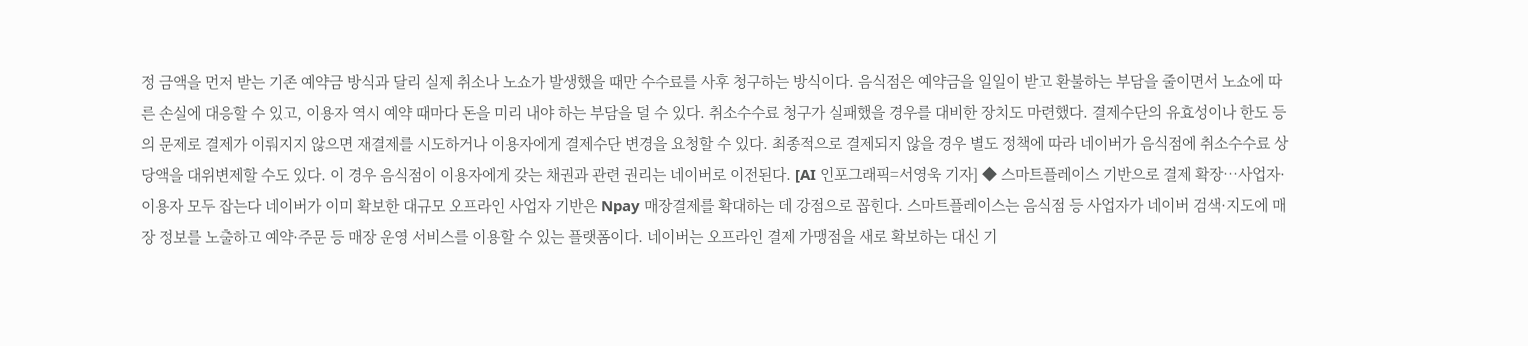정 금액을 먼저 받는 기존 예약금 방식과 달리 실제 취소나 노쇼가 발생했을 때만 수수료를 사후 청구하는 방식이다. 음식점은 예약금을 일일이 받고 환불하는 부담을 줄이면서 노쇼에 따른 손실에 대응할 수 있고, 이용자 역시 예약 때마다 돈을 미리 내야 하는 부담을 덜 수 있다. 취소수수료 청구가 실패했을 경우를 대비한 장치도 마련했다. 결제수단의 유효성이나 한도 등의 문제로 결제가 이뤄지지 않으면 재결제를 시도하거나 이용자에게 결제수단 변경을 요청할 수 있다. 최종적으로 결제되지 않을 경우 별도 정책에 따라 네이버가 음식점에 취소수수료 상당액을 대위변제할 수도 있다. 이 경우 음식점이 이용자에게 갖는 채권과 관련 권리는 네이버로 이전된다. [AI 인포그래픽=서영욱 기자] ◆ 스마트플레이스 기반으로 결제 확장…사업자·이용자 모두 잡는다 네이버가 이미 확보한 대규모 오프라인 사업자 기반은 Npay 매장결제를 확대하는 데 강점으로 꼽힌다. 스마트플레이스는 음식점 등 사업자가 네이버 검색·지도에 매장 정보를 노출하고 예약·주문 등 매장 운영 서비스를 이용할 수 있는 플랫폼이다. 네이버는 오프라인 결제 가맹점을 새로 확보하는 대신 기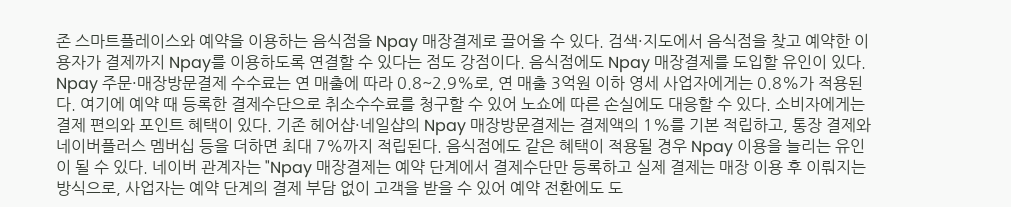존 스마트플레이스와 예약을 이용하는 음식점을 Npay 매장결제로 끌어올 수 있다. 검색·지도에서 음식점을 찾고 예약한 이용자가 결제까지 Npay를 이용하도록 연결할 수 있다는 점도 강점이다. 음식점에도 Npay 매장결제를 도입할 유인이 있다. Npay 주문·매장방문결제 수수료는 연 매출에 따라 0.8~2.9%로, 연 매출 3억원 이하 영세 사업자에게는 0.8%가 적용된다. 여기에 예약 때 등록한 결제수단으로 취소수수료를 청구할 수 있어 노쇼에 따른 손실에도 대응할 수 있다. 소비자에게는 결제 편의와 포인트 혜택이 있다. 기존 헤어샵·네일샵의 Npay 매장방문결제는 결제액의 1%를 기본 적립하고, 통장 결제와 네이버플러스 멤버십 등을 더하면 최대 7%까지 적립된다. 음식점에도 같은 혜택이 적용될 경우 Npay 이용을 늘리는 유인이 될 수 있다. 네이버 관계자는 "Npay 매장결제는 예약 단계에서 결제수단만 등록하고 실제 결제는 매장 이용 후 이뤄지는 방식으로, 사업자는 예약 단계의 결제 부담 없이 고객을 받을 수 있어 예약 전환에도 도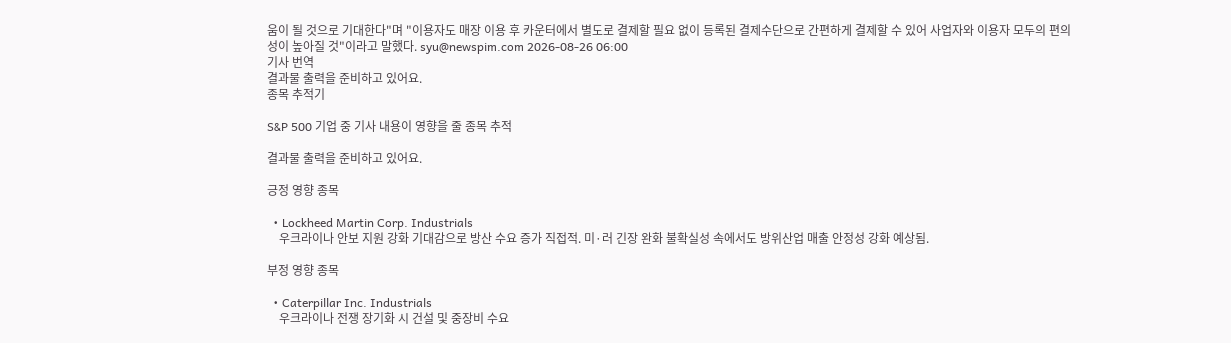움이 될 것으로 기대한다"며 "이용자도 매장 이용 후 카운터에서 별도로 결제할 필요 없이 등록된 결제수단으로 간편하게 결제할 수 있어 사업자와 이용자 모두의 편의성이 높아질 것"이라고 말했다. syu@newspim.com 2026-08-26 06:00
기사 번역
결과물 출력을 준비하고 있어요.
종목 추적기

S&P 500 기업 중 기사 내용이 영향을 줄 종목 추적

결과물 출력을 준비하고 있어요.

긍정 영향 종목

  • Lockheed Martin Corp. Industrials
    우크라이나 안보 지원 강화 기대감으로 방산 수요 증가 직접적. 미·러 긴장 완화 불확실성 속에서도 방위산업 매출 안정성 강화 예상됨.

부정 영향 종목

  • Caterpillar Inc. Industrials
    우크라이나 전쟁 장기화 시 건설 및 중장비 수요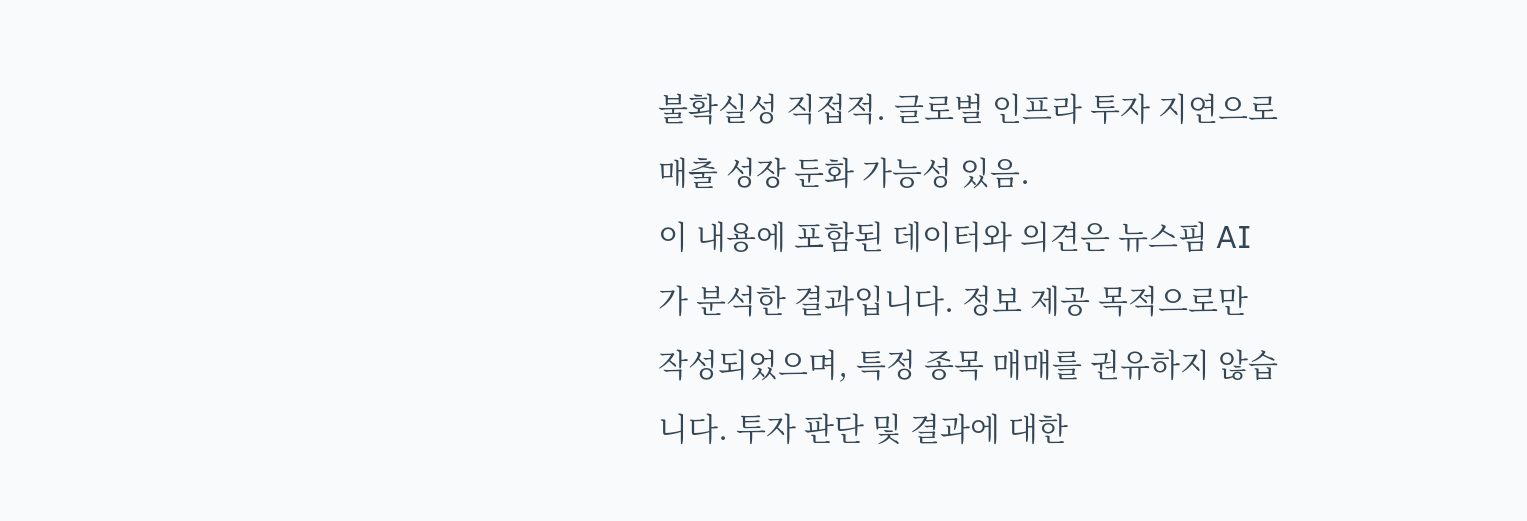불확실성 직접적. 글로벌 인프라 투자 지연으로 매출 성장 둔화 가능성 있음.
이 내용에 포함된 데이터와 의견은 뉴스핌 AI가 분석한 결과입니다. 정보 제공 목적으로만 작성되었으며, 특정 종목 매매를 권유하지 않습니다. 투자 판단 및 결과에 대한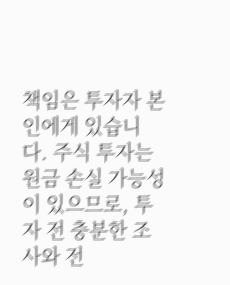책임은 투자자 본인에게 있습니다. 주식 투자는 원금 손실 가능성이 있으므로, 투자 전 충분한 조사와 전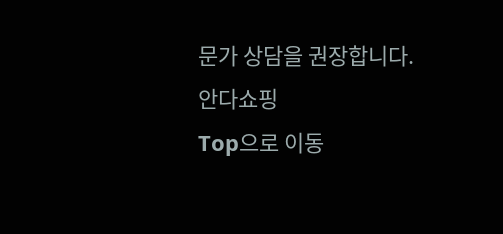문가 상담을 권장합니다.
안다쇼핑
Top으로 이동